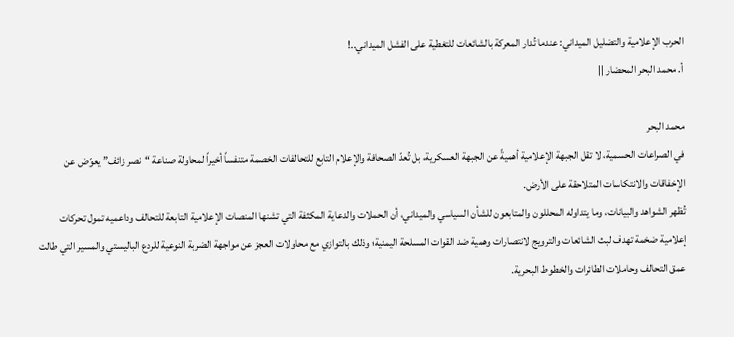الحرب الإعلامية والتضليل الميداني: عندما تُدار المعركة بالشائعات للتغطية على الفشل الميداني..!
أ. محمد البحر المحضار ||

محمد البحر
في الصراعات الحسمية، لا تقل الجبهة الإعلامية أهميةً عن الجبهة العسكرية، بل تُعدّ الصحافة والإعلام التابع للتحالفات الخصمة متنفساً أخيراً لمحاولة صناعة “نصر زائف” يعوّض عن الإخفاقات والانتكاسات المتلاحقة على الأرض.
تُظهر الشواهد والبيانات، وما يتداوله المحللون والمتابعون للشأن السياسي والميداني، أن الحملات والدعاية المكثفة التي تشنها المنصات الإعلامية التابعة للتحالف وداعميه تمول تحركات إعلامية ضخمة تهدف لبث الشائعات والترويج لانتصارات وهمية ضد القوات المسلحة اليمنية؛ وذلك بالتوازي مع محاولات العجز عن مواجهة الضربة النوعية للردع الباليستي والمسير التي طالت عمق التحالف وحاملات الطائرات والخطوط البحرية.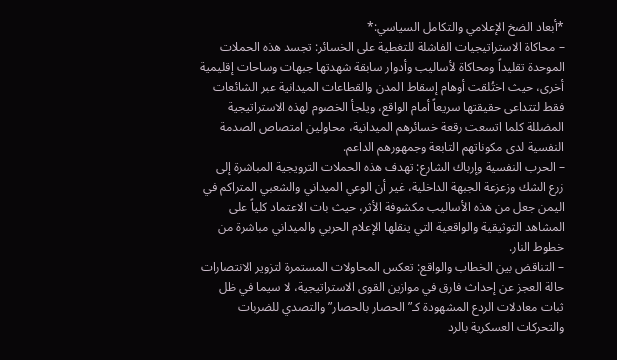*أبعاد الضخ الإعلامي والتكامل السياسي:*
– محاكاة الاستراتيجيات الفاشلة للتغطية على الخسائر: تجسد هذه الحملات الموحدة تقليداً ومحاكاة لأساليب وأدوار سابقة شهدتها جبهات وساحات إقليمية أخرى، حيث اختُلقت أوهام إسقاط المدن والقطاعات الميدانية عبر الشائعات فقط لتتداعى حقيقتها سريعاً أمام الواقع، ويلجأ الخصوم لهذه الاستراتيجية المضللة كلما اتسعت رقعة خسائرهم الميدانية، محاولين امتصاص الصدمة النفسية لدى مكوناتهم التابعة وجمهورهم الداعم.
– الحرب النفسية وإرباك الشارع: تهدف هذه الحملات الترويجية المباشرة إلى زرع الشك وزعزعة الجبهة الداخلية، غير أن الوعي الميداني والشعبي المتراكم في اليمن جعل من هذه الأساليب مكشوفة الأثر، حيث بات الاعتماد كلياً على المشاهد التوثيقية والواقعية التي ينقلها الإعلام الحربي والميداني مباشرة من خطوط النار.
– التناقض بين الخطاب والواقع: تعكس المحاولات المستمرة لتزوير الانتصارات حالة العجز عن إحداث فارق في موازين القوى الاستراتيجية، لا سيما في ظل ثبات معادلات الردع المشهودة كـ”الحصار بالحصار” والتصدي للضربات والتحركات العسكرية بالرد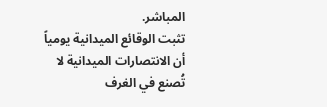المباشر.
تثبت الوقائع الميدانية يومياً أن الانتصارات الميدانية لا تُصنع في الغرف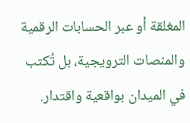المغلقة أو عبر الحسابات الرقمية والمنصات الترويجية، بل تُكتب في الميدان بواقعية واقتدار.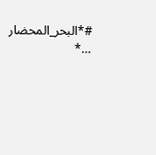#*البحر_المحضار …*